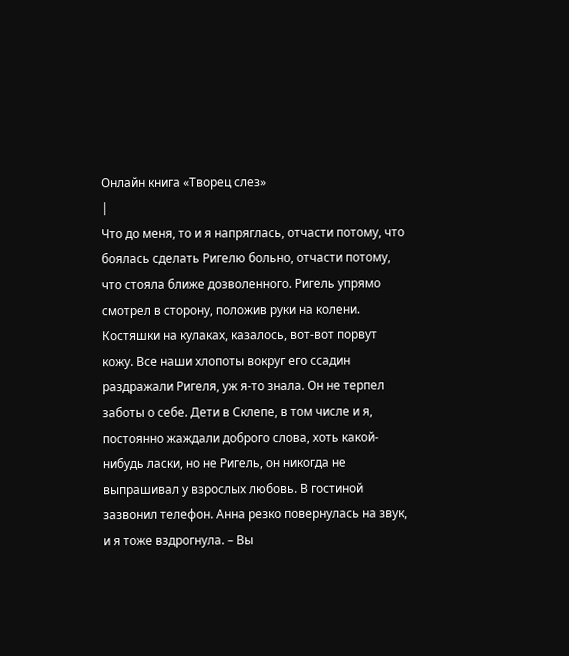Онлайн книга «Творец слез»
|
Что до меня, то и я напряглась, отчасти потому, что боялась сделать Ригелю больно, отчасти потому, что стояла ближе дозволенного. Ригель упрямо смотрел в сторону, положив руки на колени. Костяшки на кулаках, казалось, вот-вот порвут кожу. Все наши хлопоты вокруг его ссадин раздражали Ригеля, уж я-то знала. Он не терпел заботы о себе. Дети в Склепе, в том числе и я, постоянно жаждали доброго слова, хоть какой-нибудь ласки, но не Ригель, он никогда не выпрашивал у взрослых любовь. В гостиной зазвонил телефон. Анна резко повернулась на звук, и я тоже вздрогнула. – Вы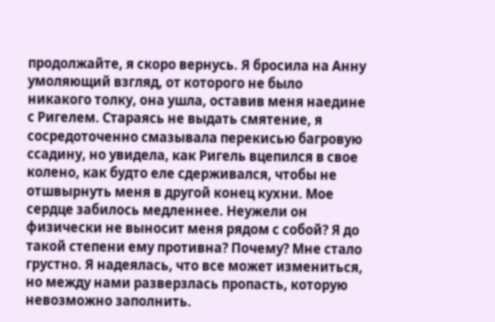продолжайте, я скоро вернусь. Я бросила на Анну умоляющий взгляд, от которого не было никакого толку, она ушла, оставив меня наедине с Ригелем. Стараясь не выдать смятение, я сосредоточенно смазывала перекисью багровую ссадину, но увидела, как Ригель вцепился в свое колено, как будто еле сдерживался, чтобы не отшвырнуть меня в другой конец кухни. Мое сердце забилось медленнее. Неужели он физически не выносит меня рядом с собой? Я до такой степени ему противна? Почему? Мне стало грустно. Я надеялась, что все может измениться, но между нами разверзлась пропасть, которую невозможно заполнить.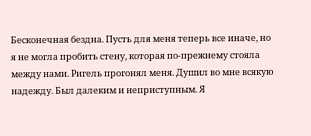Бесконечная бездна. Пусть для меня теперь все иначе, но я не могла пробить стену, которая по-прежнему стояла между нами. Ригель прогонял меня. Душил во мне всякую надежду. Был далеким и неприступным. Я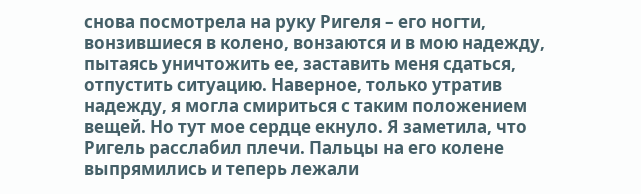снова посмотрела на руку Ригеля – его ногти, вонзившиеся в колено, вонзаются и в мою надежду, пытаясь уничтожить ее, заставить меня сдаться, отпустить ситуацию. Наверное, только утратив надежду, я могла смириться с таким положением вещей. Но тут мое сердце екнуло. Я заметила, что Ригель расслабил плечи. Пальцы на его колене выпрямились и теперь лежали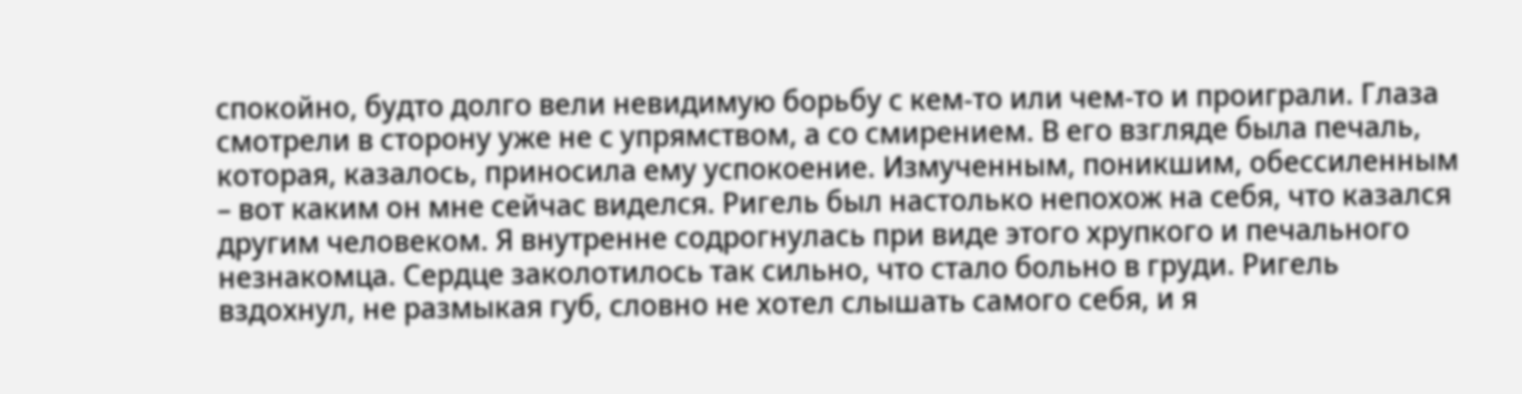спокойно, будто долго вели невидимую борьбу с кем-то или чем-то и проиграли. Глаза смотрели в сторону уже не с упрямством, а со смирением. В его взгляде была печаль, которая, казалось, приносила ему успокоение. Измученным, поникшим, обессиленным – вот каким он мне сейчас виделся. Ригель был настолько непохож на себя, что казался другим человеком. Я внутренне содрогнулась при виде этого хрупкого и печального незнакомца. Сердце заколотилось так сильно, что стало больно в груди. Ригель вздохнул, не размыкая губ, словно не хотел слышать самого себя, и я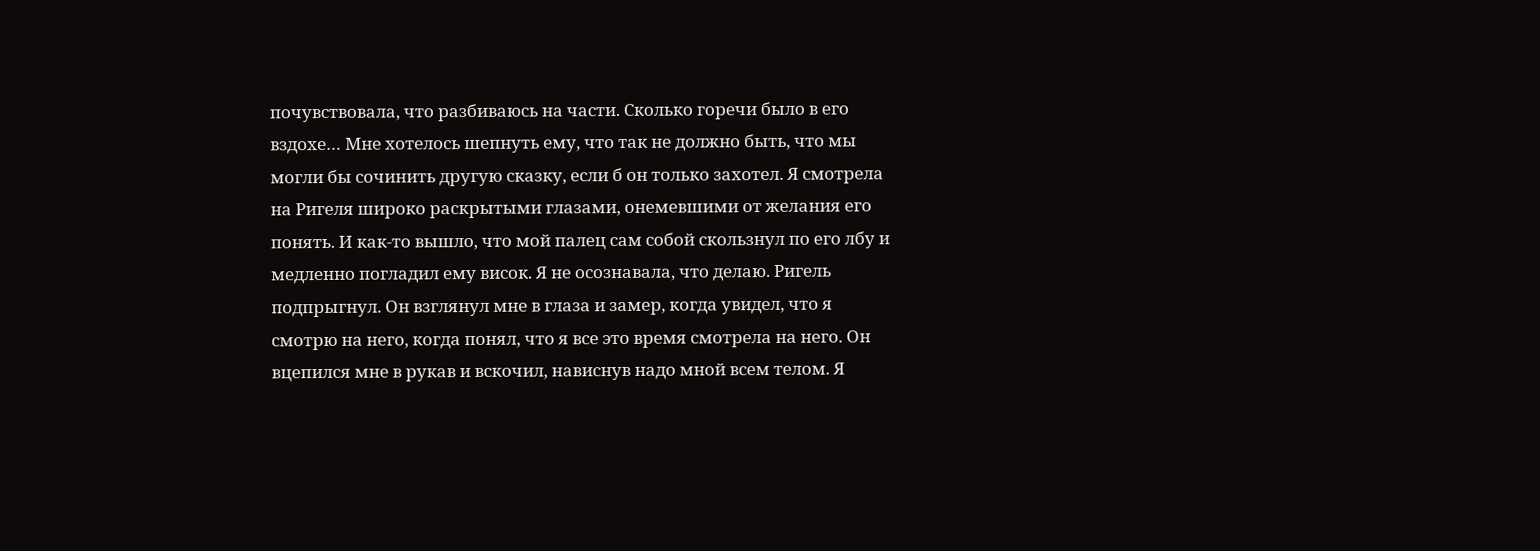почувствовала, что разбиваюсь на части. Сколько горечи было в его вздохе… Мне хотелось шепнуть ему, что так не должно быть, что мы могли бы сочинить другую сказку, если б он только захотел. Я смотрела на Ригеля широко раскрытыми глазами, онемевшими от желания его понять. И как-то вышло, что мой палец сам собой скользнул по его лбу и медленно погладил ему висок. Я не осознавала, что делаю. Ригель подпрыгнул. Он взглянул мне в глаза и замер, когда увидел, что я смотрю на него, когда понял, что я все это время смотрела на него. Он вцепился мне в рукав и вскочил, нависнув надо мной всем телом. Я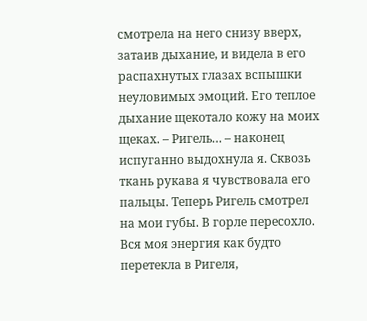смотрела на него снизу вверх, затаив дыхание, и видела в его распахнутых глазах вспышки неуловимых эмоций. Его теплое дыхание щекотало кожу на моих щеках. – Ригель… – наконец испуганно выдохнула я. Сквозь ткань рукава я чувствовала его пальцы. Теперь Ригель смотрел на мои губы. В горле пересохло. Вся моя энергия как будто перетекла в Ригеля,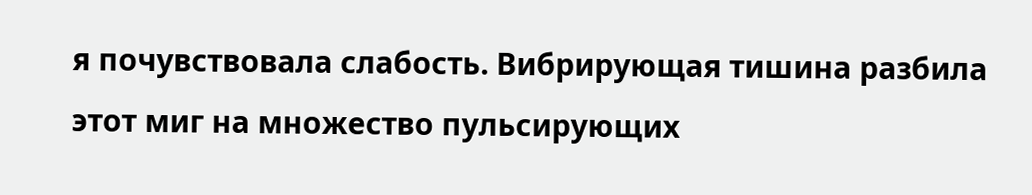я почувствовала слабость. Вибрирующая тишина разбила этот миг на множество пульсирующих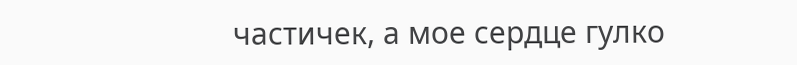частичек, а мое сердце гулко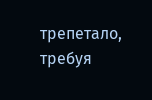трепетало, требуя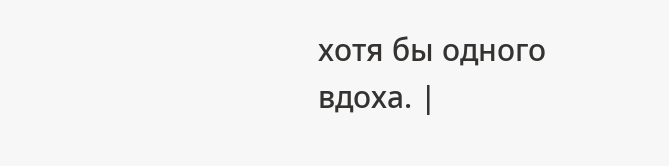хотя бы одного вдоха. |